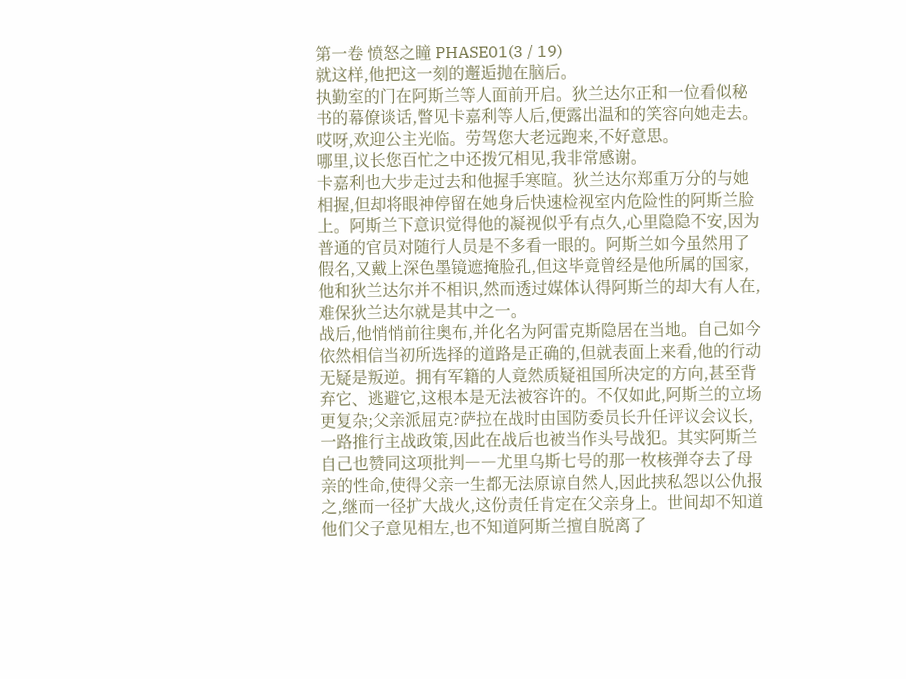第一卷 愤怒之瞳 PHASE01(3 / 19)
就这样,他把这一刻的邂逅抛在脑后。
执勤室的门在阿斯兰等人面前开启。狄兰达尔正和一位看似秘书的幕僚谈话,瞥见卡嘉利等人后,便露出温和的笑容向她走去。
哎呀,欢迎公主光临。劳驾您大老远跑来,不好意思。
哪里,议长您百忙之中还拨冗相见,我非常感谢。
卡嘉利也大步走过去和他握手寒暄。狄兰达尔郑重万分的与她相握,但却将眼神停留在她身后快速检视室内危险性的阿斯兰脸上。阿斯兰下意识觉得他的凝视似乎有点久,心里隐隐不安,因为普通的官员对随行人员是不多看一眼的。阿斯兰如今虽然用了假名,又戴上深色墨镜遮掩脸孔,但这毕竟曾经是他所属的国家,他和狄兰达尔并不相识,然而透过媒体认得阿斯兰的却大有人在,难保狄兰达尔就是其中之一。
战后,他悄悄前往奥布,并化名为阿雷克斯隐居在当地。自己如今依然相信当初所选择的道路是正确的,但就表面上来看,他的行动无疑是叛逆。拥有军籍的人竟然质疑祖国所决定的方向,甚至背弃它、逃避它,这根本是无法被容许的。不仅如此,阿斯兰的立场更复杂;父亲派屈克?萨拉在战时由国防委员长升任评议会议长,一路推行主战政策,因此在战后也被当作头号战犯。其实阿斯兰自己也赞同这项批判――尤里乌斯七号的那一枚核弹夺去了母亲的性命,使得父亲一生都无法原谅自然人,因此挟私怨以公仇报之,继而一径扩大战火,这份责任肯定在父亲身上。世间却不知道他们父子意见相左,也不知道阿斯兰擅自脱离了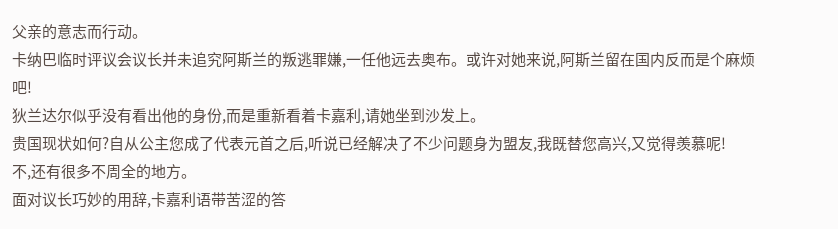父亲的意志而行动。
卡纳巴临时评议会议长并未追究阿斯兰的叛逃罪嫌,一任他远去奥布。或许对她来说,阿斯兰留在国内反而是个麻烦吧!
狄兰达尔似乎没有看出他的身份,而是重新看着卡嘉利,请她坐到沙发上。
贵国现状如何?自从公主您成了代表元首之后,听说已经解决了不少问题身为盟友,我既替您高兴,又觉得羡慕呢!
不,还有很多不周全的地方。
面对议长巧妙的用辞,卡嘉利语带苦涩的答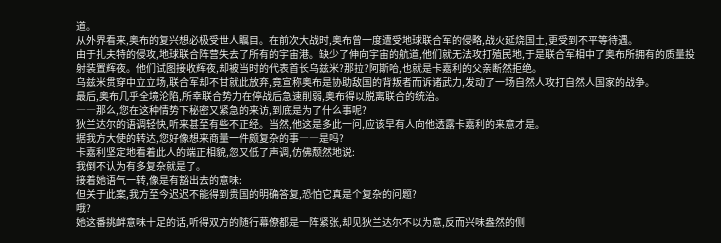道。
从外界看来,奥布的复兴想必极受世人瞩目。在前次大战时,奥布曾一度遭受地球联合军的侵略,战火延烧国土,更受到不平等待遇。
由于扎夫特的侵攻,地球联合阵营失去了所有的宇宙港。缺少了伸向宇宙的航道,他们就无法攻打殖民地,于是联合军相中了奥布所拥有的质量投射装置辉夜。他们试图接收辉夜,却被当时的代表首长乌兹米?那拉?阿斯哈,也就是卡嘉利的父亲断然拒绝。
乌兹米贯穿中立立场,联合军却不甘就此放弃,竟宣称奥布是协助敌国的背叛者而诉诸武力,发动了一场自然人攻打自然人国家的战争。
最后,奥布几乎全境沦陷,所幸联合势力在停战后急速削弱,奥布得以脱离联合的统治。
――那么,您在这种情势下秘密又紧急的来访,到底是为了什么事呢?
狄兰达尔的语调轻快,听来甚至有些不正经。当然,他这是多此一问,应该早有人向他透露卡嘉利的来意才是。
据我方大使的转达,您好像想来商量一件颇复杂的事――是吗?
卡嘉利坚定地看着此人的端正相貌,忽又低了声调,仿佛颓然地说:
我倒不认为有多复杂就是了。
接着她语气一转,像是有豁出去的意味:
但关于此案,我方至今迟迟不能得到贵国的明确答复,恐怕它真是个复杂的问题?
哦?
她这番挑衅意味十足的话,听得双方的随行幕僚都是一阵紧张,却见狄兰达尔不以为意,反而兴味盎然的侧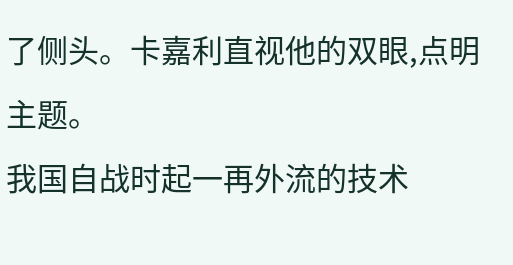了侧头。卡嘉利直视他的双眼,点明主题。
我国自战时起一再外流的技术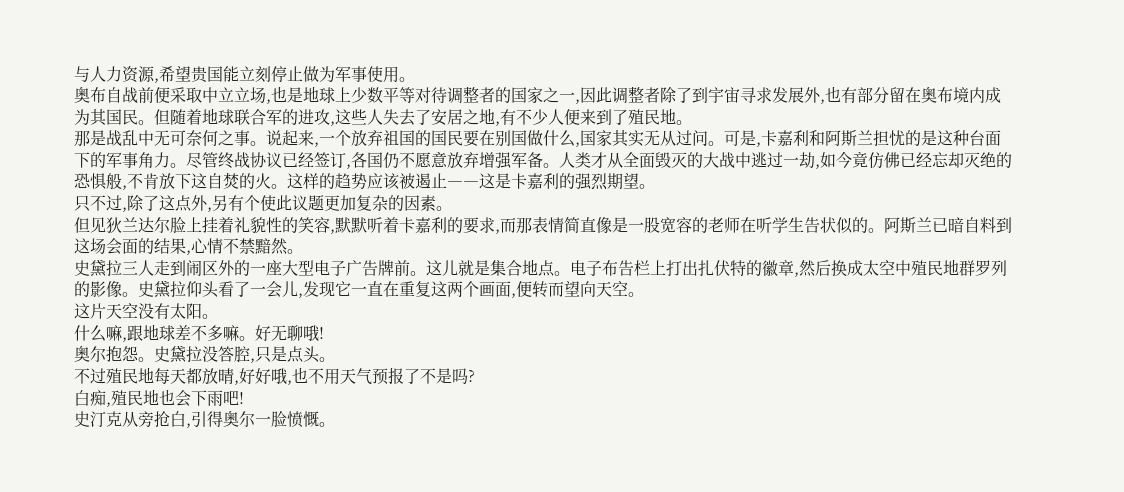与人力资源,希望贵国能立刻停止做为军事使用。
奥布自战前便采取中立立场,也是地球上少数平等对待调整者的国家之一,因此调整者除了到宇宙寻求发展外,也有部分留在奥布境内成为其国民。但随着地球联合军的进攻,这些人失去了安居之地,有不少人便来到了殖民地。
那是战乱中无可奈何之事。说起来,一个放弃祖国的国民要在别国做什么,国家其实无从过问。可是,卡嘉利和阿斯兰担忧的是这种台面下的军事角力。尽管终战协议已经签订,各国仍不愿意放弃增强军备。人类才从全面毁灭的大战中逃过一劫,如今竟仿佛已经忘却灭绝的恐惧般,不肯放下这自焚的火。这样的趋势应该被遏止――这是卡嘉利的强烈期望。
只不过,除了这点外,另有个使此议题更加复杂的因素。
但见狄兰达尔脸上挂着礼貌性的笑容,默默听着卡嘉利的要求,而那表情简直像是一股宽容的老师在听学生告状似的。阿斯兰已暗自料到这场会面的结果,心情不禁黯然。
史黛拉三人走到闹区外的一座大型电子广告牌前。这儿就是集合地点。电子布告栏上打出扎伏特的徽章,然后换成太空中殖民地群罗列的影像。史黛拉仰头看了一会儿,发现它一直在重复这两个画面,便转而望向天空。
这片天空没有太阳。
什么嘛,跟地球差不多嘛。好无聊哦!
奥尔抱怨。史黛拉没答腔,只是点头。
不过殖民地每天都放晴,好好哦,也不用天气预报了不是吗?
白痴,殖民地也会下雨吧!
史汀克从旁抢白,引得奥尔一脸愤慨。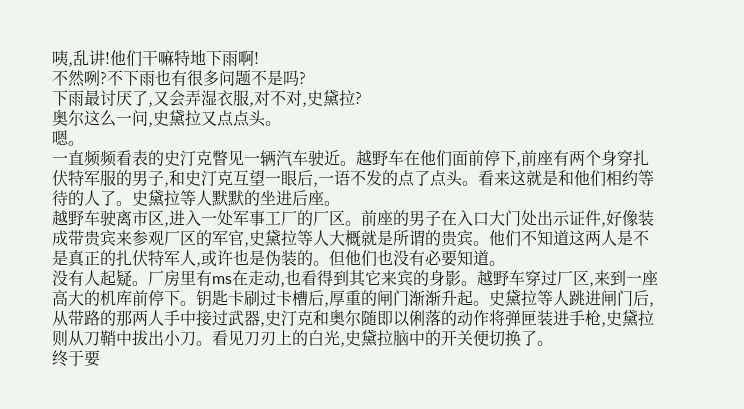咦,乱讲!他们干嘛特地下雨啊!
不然咧?不下雨也有很多问题不是吗?
下雨最讨厌了,又会弄湿衣服,对不对,史黛拉?
奥尔这么一问,史黛拉又点点头。
嗯。
一直频频看表的史汀克瞥见一辆汽车驶近。越野车在他们面前停下,前座有两个身穿扎伏特军服的男子,和史汀克互望一眼后,一语不发的点了点头。看来这就是和他们相约等待的人了。史黛拉等人默默的坐进后座。
越野车驶离市区,进入一处军事工厂的厂区。前座的男子在入口大门处出示证件,好像装成带贵宾来参观厂区的军官,史黛拉等人大概就是所谓的贵宾。他们不知道这两人是不是真正的扎伏特军人,或许也是伪装的。但他们也没有必要知道。
没有人起疑。厂房里有ms在走动,也看得到其它来宾的身影。越野车穿过厂区,来到一座高大的机库前停下。钥匙卡刷过卡槽后,厚重的闸门渐渐升起。史黛拉等人跳进闸门后,从带路的那两人手中接过武器,史汀克和奥尔随即以俐落的动作将弹匣装进手枪,史黛拉则从刀鞘中拔出小刀。看见刀刃上的白光,史黛拉脑中的开关便切换了。
终于要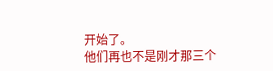开始了。
他们再也不是刚才那三个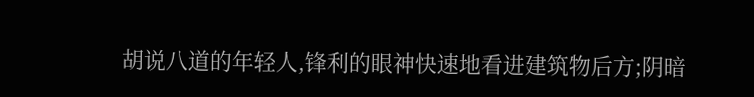胡说八道的年轻人,锋利的眼神快速地看进建筑物后方;阴暗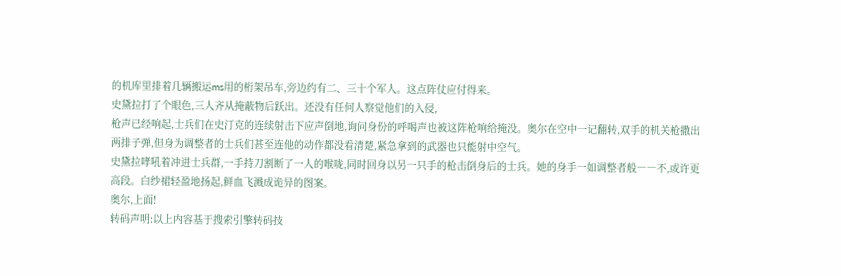的机库里排着几辆搬运ms用的桁架吊车,旁边约有二、三十个军人。这点阵仗应付得来。
史黛拉打了个眼色,三人齐从掩蔽物后跃出。还没有任何人察觉他们的入侵,
枪声已经响起,士兵们在史汀克的连续射击下应声倒地,询问身份的呼喝声也被这阵枪响给掩没。奥尔在空中一记翻转,双手的机关枪撒出两排子弹,但身为调整者的士兵们甚至连他的动作都没看清楚,紧急拿到的武器也只能射中空气。
史黛拉哮吼着冲进士兵群,一手持刀割断了一人的喉咙,同时回身以另一只手的枪击倒身后的士兵。她的身手一如调整者般――不,或许更高段。白纱裙轻盈地扬起,鲜血飞溅成诡异的图案。
奥尔,上面!
转码声明:以上内容基于搜索引擎转码技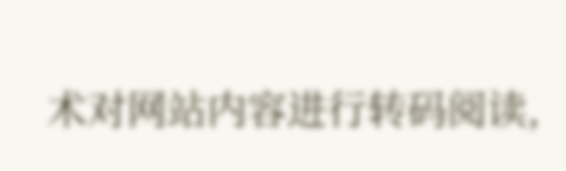术对网站内容进行转码阅读,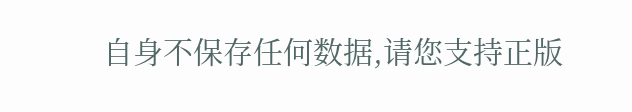自身不保存任何数据,请您支持正版